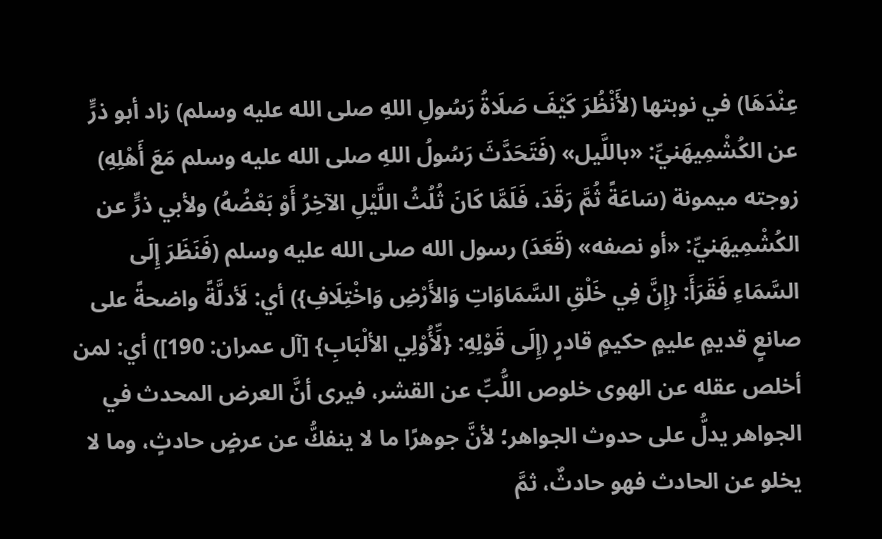عِنْدَهَا) في نوبتها (لأَنْظُرَ كَيْفَ صَلَاةُ رَسُولِ اللهِ صلى الله عليه وسلم) زاد أبو ذرٍّ عن الكُشْمِيهَنيِّ: «باللَّيل» (فَتَحَدَّثَ رَسُولُ اللهِ صلى الله عليه وسلم مَعَ أَهْلِهِ) زوجته ميمونة (سَاعَةً ثُمَّ رَقَدَ، فَلَمَّا كَانَ ثُلُثُ اللَّيْلِ الآخِرُ أَوْ بَعْضُهُ) ولأبي ذرٍّ عن الكُشْمِيهَنيِّ: «أو نصفه» (قَعَدَ) رسول الله صلى الله عليه وسلم (فَنَظَرَ إِلَى السَّمَاءِ فَقَرَأَ: {إِنَّ فِي خَلْقِ السَّمَاوَاتِ وَالأَرْضِ وَاخْتِلَافِ}) أي: لَأدلَّةً واضحةً على صانعٍ قديمٍ عليمٍ حكيمٍ قادرٍ (إِلَى قَوْلِهِ: {لِّأُوْلِي الألْبَابِ} [آل عمران: 190]) أي: لمن أخلص عقله عن الهوى خلوص اللُّبِّ عن القشر، فيرى أنَّ العرض المحدث في الجواهر يدلُّ على حدوث الجواهر؛ لأنَّ جوهرًا ما لا ينفكُّ عن عرضٍ حادثٍ، وما لا يخلو عن الحادث فهو حادثٌ، ثمَّ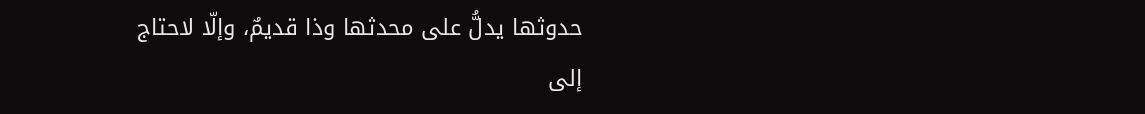حدوثها يدلُّ على محدثها وذا قديمٌ، وإلّا لاحتاج إلى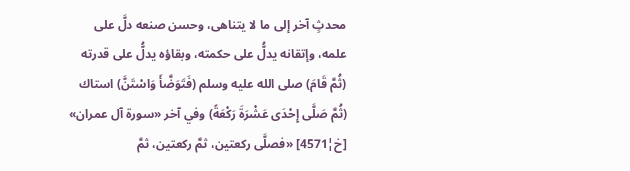محدثٍ آخر إلى ما لا يتناهى، وحسن صنعه دلَّ على علمه، وإتقانه يدلُّ على حكمته، وبقاؤه يدلُّ على قدرته (ثُمَّ قَامَ) صلى الله عليه وسلم (فَتَوَضَّأَ وَاسْتَنَّ) استاك (ثُمَّ صَلَّى إِحْدَى عَشْرَةَ رَكْعَةً) وفي آخر «سورة آل عمران» [خ¦4571] «فصلَّى ركعتين، ثمَّ ركعتين، ثمَّ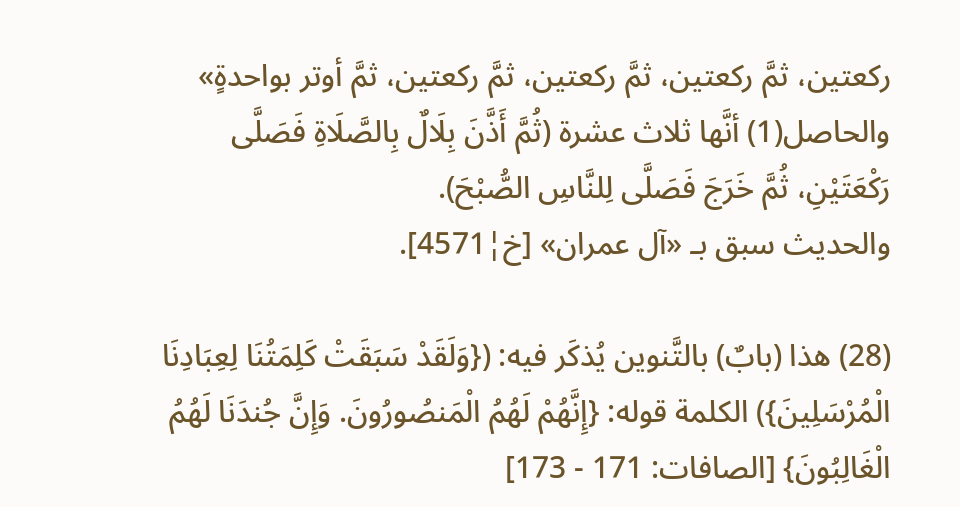ركعتين، ثمَّ ركعتين، ثمَّ ركعتين، ثمَّ ركعتين، ثمَّ أوتر بواحدةٍ» والحاصل(1) أنَّها ثلاث عشرة (ثُمَّ أَذَّنَ بِلَالٌ بِالصَّلَاةِ فَصَلَّى رَكْعَتَيْنِ، ثُمَّ خَرَجَ فَصَلَّى لِلنَّاسِ الصُّبْحَ).
والحديث سبق بـ «آل عمران» [خ¦4571].

(28) هذا (بابٌ) بالتَّنوين يُذكَر فيه: ({وَلَقَدْ سَبَقَتْ كَلِمَتُنَا لِعِبَادِنَا الْمُرْسَلِينَ}) الكلمة قوله: {إِنَّهُمْ لَهُمُ الْمَنصُورُونَ. وَإِنَّ جُندَنَا لَهُمُ الْغَالِبُونَ} [الصافات: 171 - 173]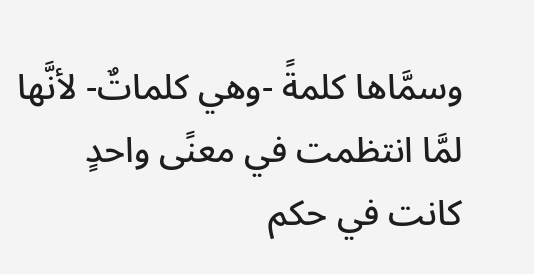وسمَّاها كلمةً -وهي كلماتٌ- لأنَّها لمَّا انتظمت في معنًى واحدٍ كانت في حكم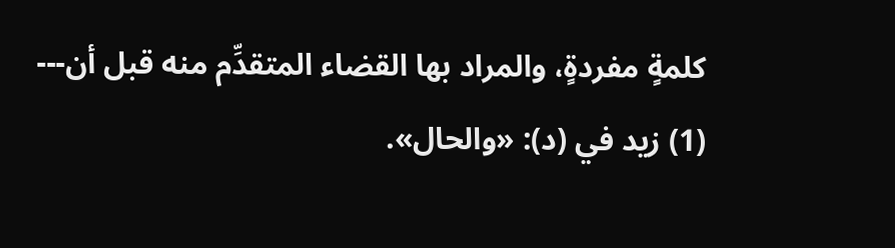كلمةٍ مفردةٍ، والمراد بها القضاء المتقدِّم منه قبل أن---
(1) زيد في (د): «والحال».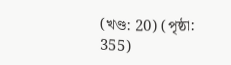(খণ্ড: 20) (পৃষ্ঠা: 355)